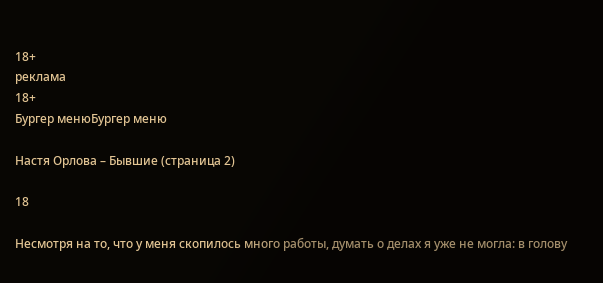18+
реклама
18+
Бургер менюБургер меню

Настя Орлова – Бывшие (страница 2)

18

Несмотря на то, что у меня скопилось много работы, думать о делах я уже не могла: в голову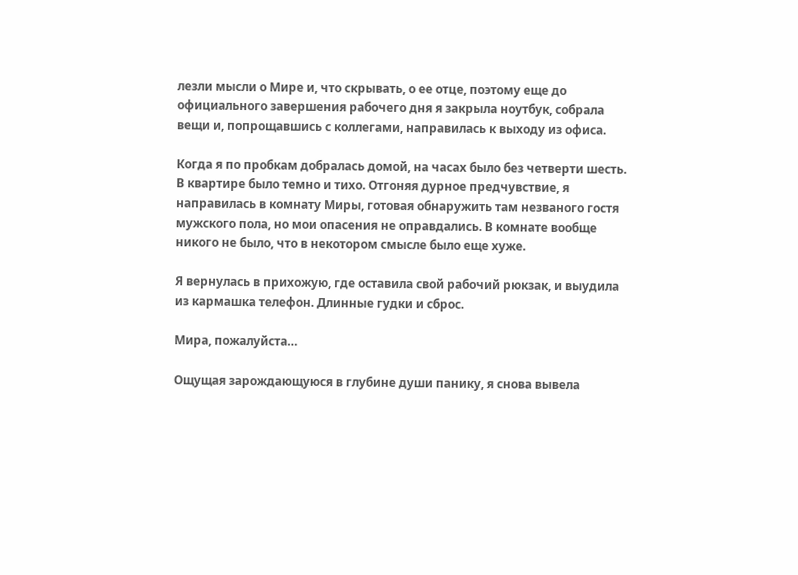лезли мысли о Мире и, что скрывать, о ее отце, поэтому еще до официального завершения рабочего дня я закрыла ноутбук, собрала вещи и, попрощавшись с коллегами, направилась к выходу из офиса.

Когда я по пробкам добралась домой, на часах было без четверти шесть. В квартире было темно и тихо. Отгоняя дурное предчувствие, я направилась в комнату Миры, готовая обнаружить там незваного гостя мужского пола, но мои опасения не оправдались. В комнате вообще никого не было, что в некотором смысле было еще хуже.

Я вернулась в прихожую, где оставила свой рабочий рюкзак, и выудила из кармашка телефон. Длинные гудки и сброс.

Мира, пожалуйста…

Ощущая зарождающуюся в глубине души панику, я снова вывела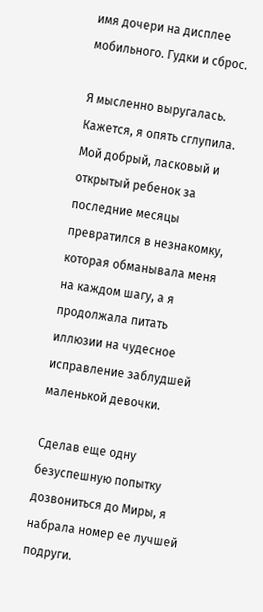имя дочери на дисплее мобильного. Гудки и сброс.

Я мысленно выругалась. Кажется, я опять сглупила. Мой добрый, ласковый и открытый ребенок за последние месяцы превратился в незнакомку, которая обманывала меня на каждом шагу, а я продолжала питать иллюзии на чудесное исправление заблудшей маленькой девочки.

Сделав еще одну безуспешную попытку дозвониться до Миры, я набрала номер ее лучшей подруги.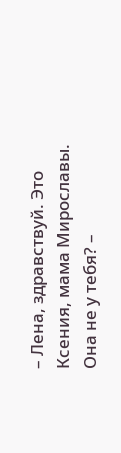– Лена, здравствуй. Это Ксения, мама Мирославы. Она не у тебя? –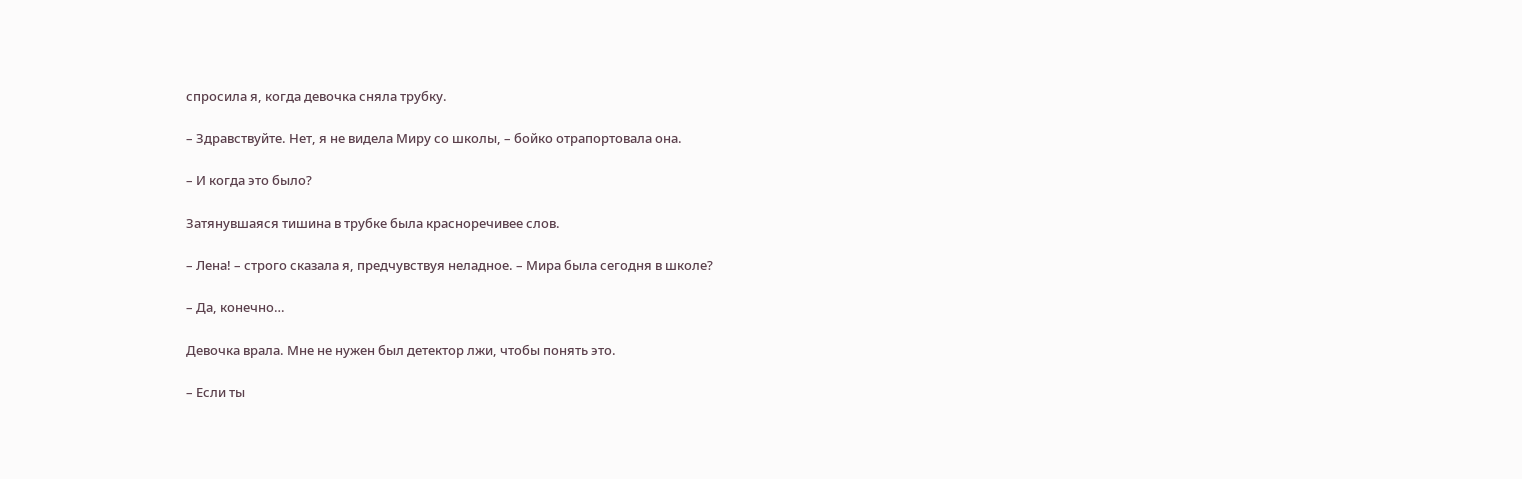спросила я, когда девочка сняла трубку.

– Здравствуйте. Нет, я не видела Миру со школы, – бойко отрапортовала она.

– И когда это было?

Затянувшаяся тишина в трубке была красноречивее слов.

– Лена! – строго сказала я, предчувствуя неладное. – Мира была сегодня в школе?

– Да, конечно…

Девочка врала. Мне не нужен был детектор лжи, чтобы понять это.

– Если ты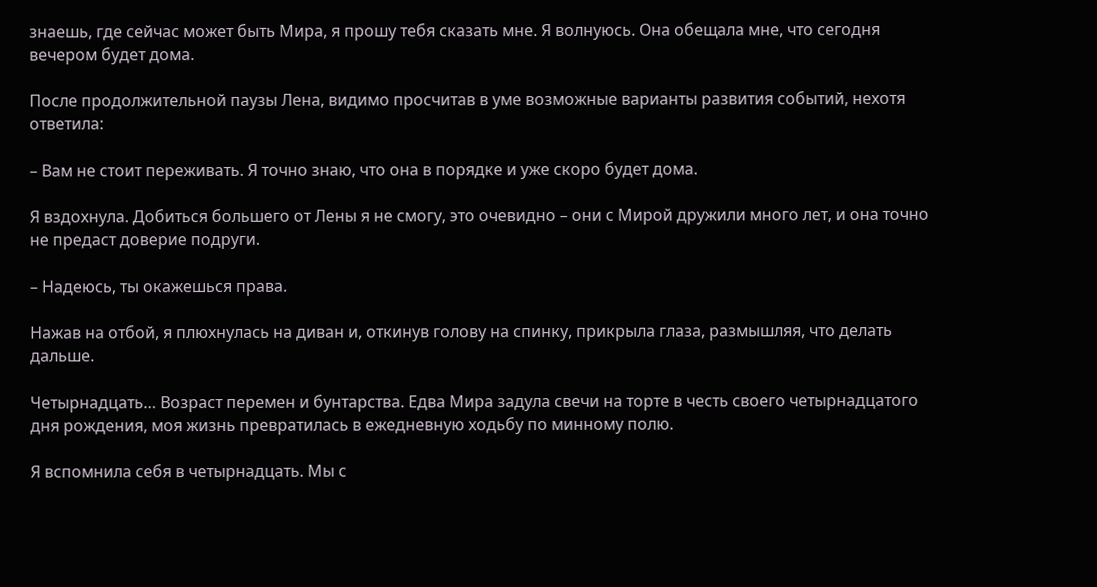знаешь, где сейчас может быть Мира, я прошу тебя сказать мне. Я волнуюсь. Она обещала мне, что сегодня вечером будет дома.

После продолжительной паузы Лена, видимо просчитав в уме возможные варианты развития событий, нехотя ответила:

– Вам не стоит переживать. Я точно знаю, что она в порядке и уже скоро будет дома.

Я вздохнула. Добиться большего от Лены я не смогу, это очевидно – они с Мирой дружили много лет, и она точно не предаст доверие подруги.

– Надеюсь, ты окажешься права.

Нажав на отбой, я плюхнулась на диван и, откинув голову на спинку, прикрыла глаза, размышляя, что делать дальше.

Четырнадцать… Возраст перемен и бунтарства. Едва Мира задула свечи на торте в честь своего четырнадцатого дня рождения, моя жизнь превратилась в ежедневную ходьбу по минному полю.

Я вспомнила себя в четырнадцать. Мы с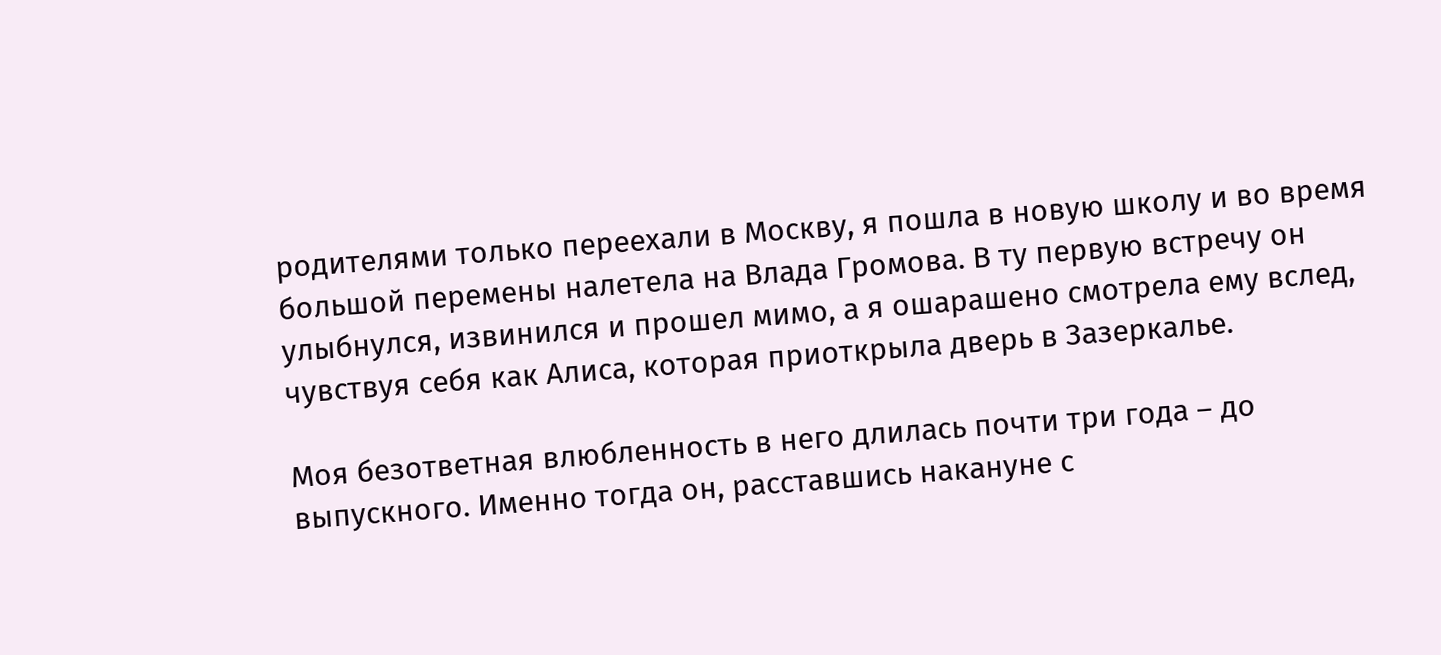родителями только переехали в Москву, я пошла в новую школу и во время большой перемены налетела на Влада Громова. В ту первую встречу он улыбнулся, извинился и прошел мимо, а я ошарашено смотрела ему вслед, чувствуя себя как Алиса, которая приоткрыла дверь в Зазеркалье.

Моя безответная влюбленность в него длилась почти три года – до выпускного. Именно тогда он, расставшись накануне с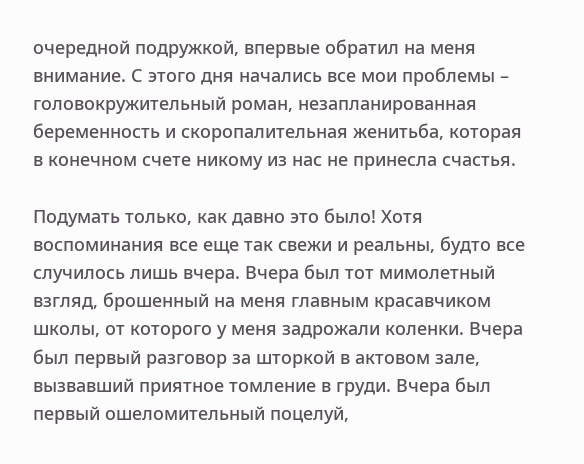очередной подружкой, впервые обратил на меня внимание. С этого дня начались все мои проблемы – головокружительный роман, незапланированная беременность и скоропалительная женитьба, которая в конечном счете никому из нас не принесла счастья.

Подумать только, как давно это было! Хотя воспоминания все еще так свежи и реальны, будто все случилось лишь вчера. Вчера был тот мимолетный взгляд, брошенный на меня главным красавчиком школы, от которого у меня задрожали коленки. Вчера был первый разговор за шторкой в актовом зале, вызвавший приятное томление в груди. Вчера был первый ошеломительный поцелуй,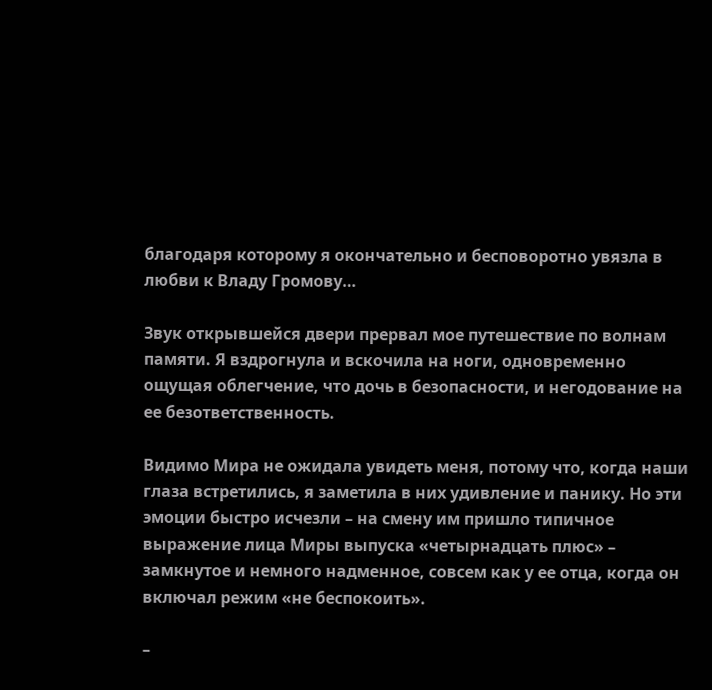благодаря которому я окончательно и бесповоротно увязла в любви к Владу Громову…

Звук открывшейся двери прервал мое путешествие по волнам памяти. Я вздрогнула и вскочила на ноги, одновременно ощущая облегчение, что дочь в безопасности, и негодование на ее безответственность.

Видимо Мира не ожидала увидеть меня, потому что, когда наши глаза встретились, я заметила в них удивление и панику. Но эти эмоции быстро исчезли – на смену им пришло типичное выражение лица Миры выпуска «четырнадцать плюс» – замкнутое и немного надменное, совсем как у ее отца, когда он включал режим «не беспокоить».

–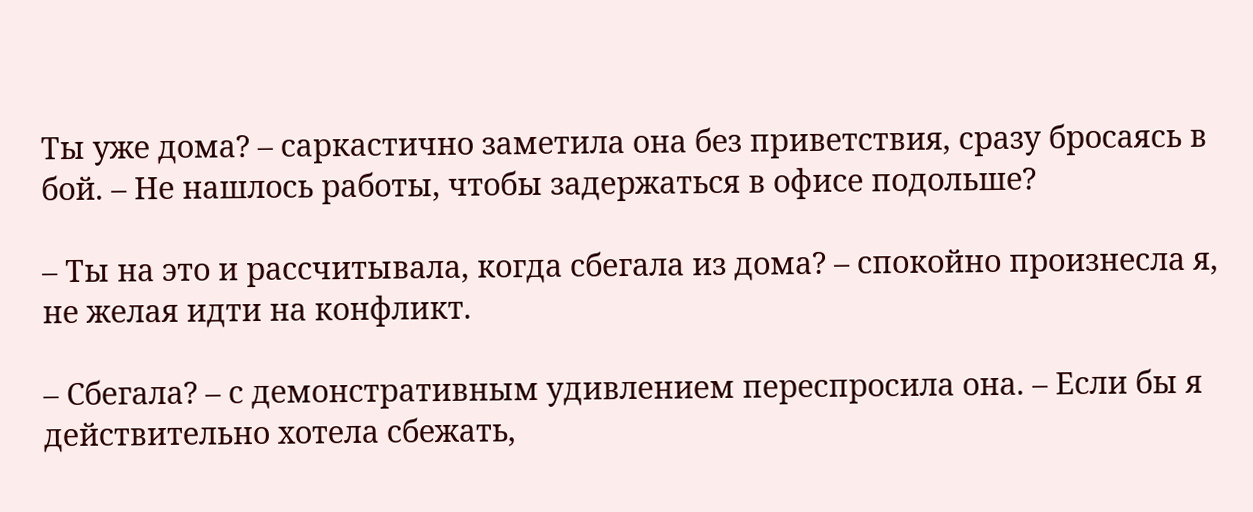Ты уже дома? – саркастично заметила она без приветствия, сразу бросаясь в бой. – Не нашлось работы, чтобы задержаться в офисе подольше?

– Ты на это и рассчитывала, когда сбегала из дома? – спокойно произнесла я, не желая идти на конфликт.

– Сбегала? – с демонстративным удивлением переспросила она. – Если бы я действительно хотела сбежать,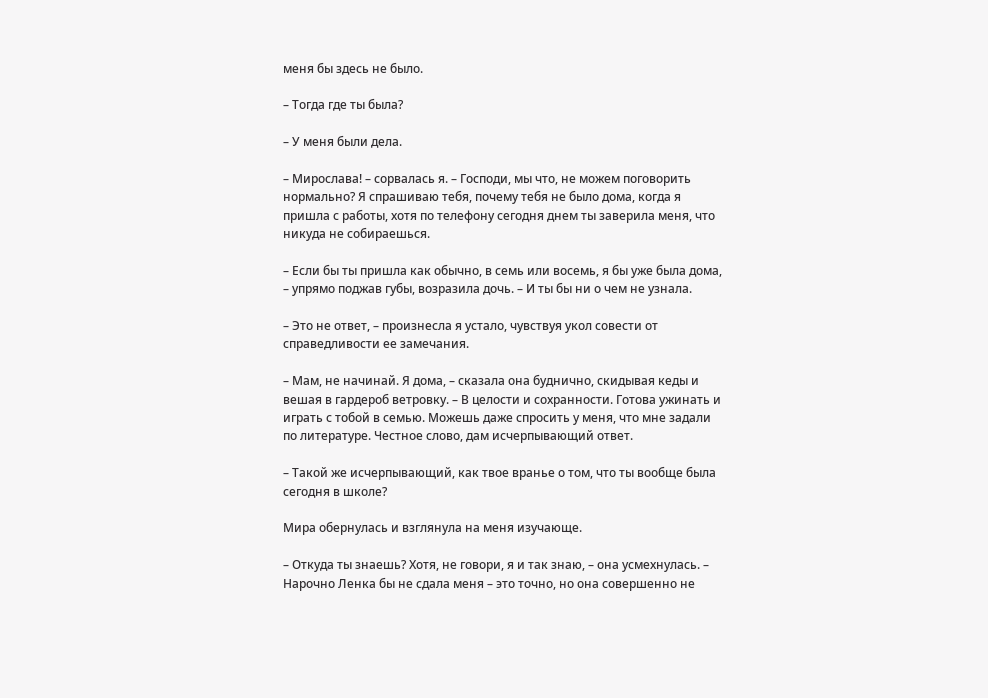меня бы здесь не было.

– Тогда где ты была?

– У меня были дела.

– Мирослава! – сорвалась я. – Господи, мы что, не можем поговорить нормально? Я спрашиваю тебя, почему тебя не было дома, когда я пришла с работы, хотя по телефону сегодня днем ты заверила меня, что никуда не собираешься.

– Если бы ты пришла как обычно, в семь или восемь, я бы уже была дома, – упрямо поджав губы, возразила дочь. – И ты бы ни о чем не узнала.

– Это не ответ, – произнесла я устало, чувствуя укол совести от справедливости ее замечания.

– Мам, не начинай. Я дома, – сказала она буднично, скидывая кеды и вешая в гардероб ветровку. – В целости и сохранности. Готова ужинать и играть с тобой в семью. Можешь даже спросить у меня, что мне задали по литературе. Честное слово, дам исчерпывающий ответ.

– Такой же исчерпывающий, как твое вранье о том, что ты вообще была сегодня в школе?

Мира обернулась и взглянула на меня изучающе.

– Откуда ты знаешь? Хотя, не говори, я и так знаю, – она усмехнулась. – Нарочно Ленка бы не сдала меня – это точно, но она совершенно не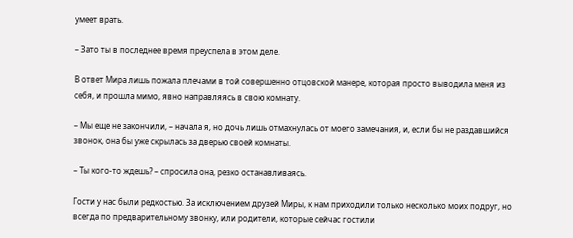умеет врать.

– Зато ты в последнее время преуспела в этом деле.

В ответ Мира лишь пожала плечами в той совершенно отцовской манере, которая просто выводила меня из себя, и прошла мимо, явно направляясь в свою комнату.

– Мы еще не закончили, – начала я, но дочь лишь отмахнулась от моего замечания, и, если бы не раздавшийся звонок, она бы уже скрылась за дверью своей комнаты.

– Ты кого-то ждешь? – спросила она, резко останавливаясь.

Гости у нас были редкостью. За исключением друзей Миры, к нам приходили только несколько моих подруг, но всегда по предварительному звонку, или родители, которые сейчас гостили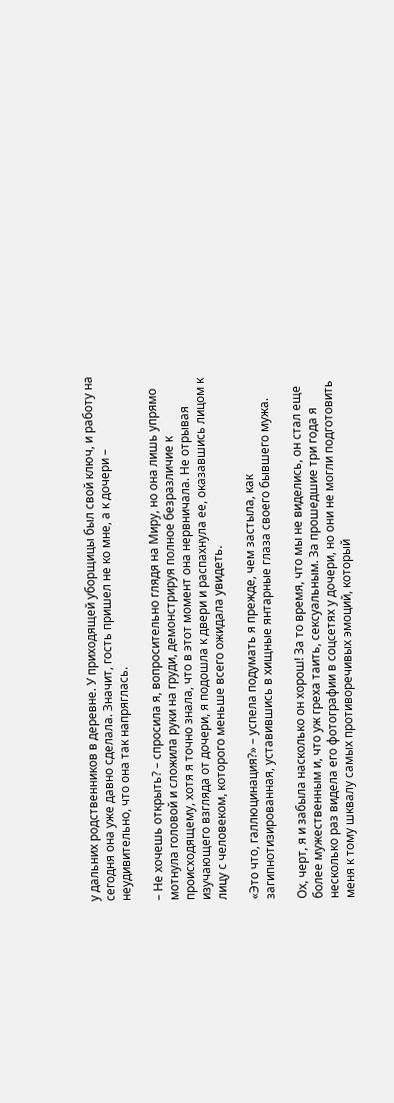у дальних родственников в деревне. У приходящей уборщицы был свой ключ, и работу на сегодня она уже давно сделала. Значит, гость пришел не ко мне, а к дочери – неудивительно, что она так напряглась.

– Не хочешь открыть? – спросила я, вопросительно глядя на Миру, но она лишь упрямо мотнула головой и сложила руки на груди, демонстрируя полное безразличие к происходящему, хотя я точно знала, что в этот момент она нервничала. Не отрывая изучающего взгляда от дочери, я подошла к двери и распахнула ее, оказавшись лицом к лицу с человеком, которого меньше всего ожидала увидеть.

«Это что, галлюцинация?» – успела подумать я прежде, чем застыла, как загипнотизированная, уставившись в хищные янтарные глаза своего бывшего мужа.

Ох, черт, я и забыла насколько он хорош! За то время, что мы не виделись, он стал еще более мужественным и, что уж греха таить, сексуальным. За прошедшие три года я несколько раз видела его фотографии в соцсетях у дочери, но они не могли подготовить меня к тому шквалу самых противоречивых эмоций, который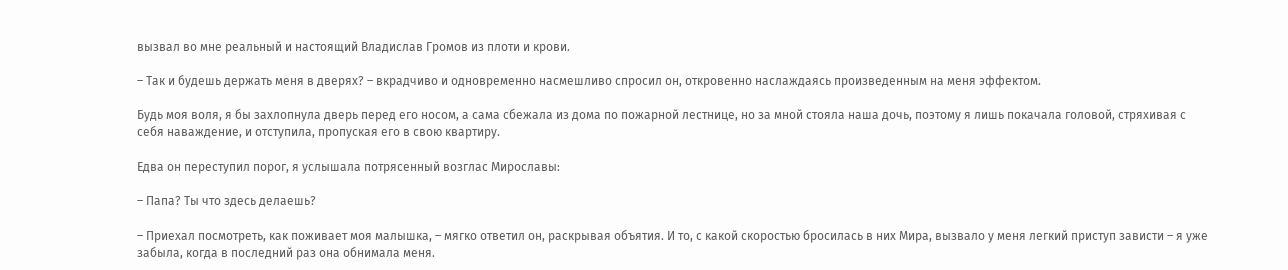вызвал во мне реальный и настоящий Владислав Громов из плоти и крови.

– Так и будешь держать меня в дверях? – вкрадчиво и одновременно насмешливо спросил он, откровенно наслаждаясь произведенным на меня эффектом.

Будь моя воля, я бы захлопнула дверь перед его носом, а сама сбежала из дома по пожарной лестнице, но за мной стояла наша дочь, поэтому я лишь покачала головой, стряхивая с себя наваждение, и отступила, пропуская его в свою квартиру.

Едва он переступил порог, я услышала потрясенный возглас Мирославы:

– Папа? Ты что здесь делаешь?

– Приехал посмотреть, как поживает моя малышка, – мягко ответил он, раскрывая объятия. И то, с какой скоростью бросилась в них Мира, вызвало у меня легкий приступ зависти – я уже забыла, когда в последний раз она обнимала меня.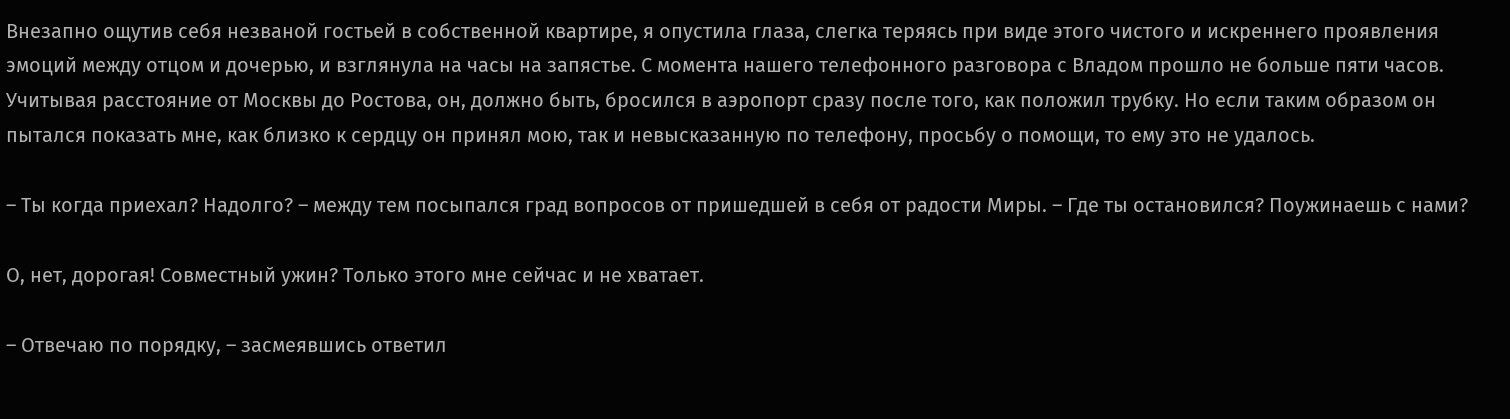Внезапно ощутив себя незваной гостьей в собственной квартире, я опустила глаза, слегка теряясь при виде этого чистого и искреннего проявления эмоций между отцом и дочерью, и взглянула на часы на запястье. С момента нашего телефонного разговора с Владом прошло не больше пяти часов. Учитывая расстояние от Москвы до Ростова, он, должно быть, бросился в аэропорт сразу после того, как положил трубку. Но если таким образом он пытался показать мне, как близко к сердцу он принял мою, так и невысказанную по телефону, просьбу о помощи, то ему это не удалось.

– Ты когда приехал? Надолго? – между тем посыпался град вопросов от пришедшей в себя от радости Миры. – Где ты остановился? Поужинаешь с нами?

О, нет, дорогая! Совместный ужин? Только этого мне сейчас и не хватает.

– Отвечаю по порядку, – засмеявшись ответил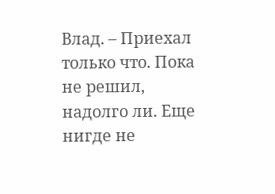Влад. – Приехал только что. Пока не решил, надолго ли. Еще нигде не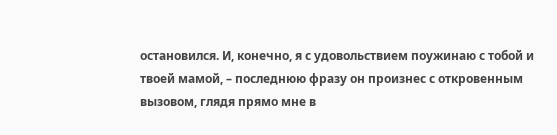остановился. И, конечно, я с удовольствием поужинаю с тобой и твоей мамой, – последнюю фразу он произнес с откровенным вызовом, глядя прямо мне в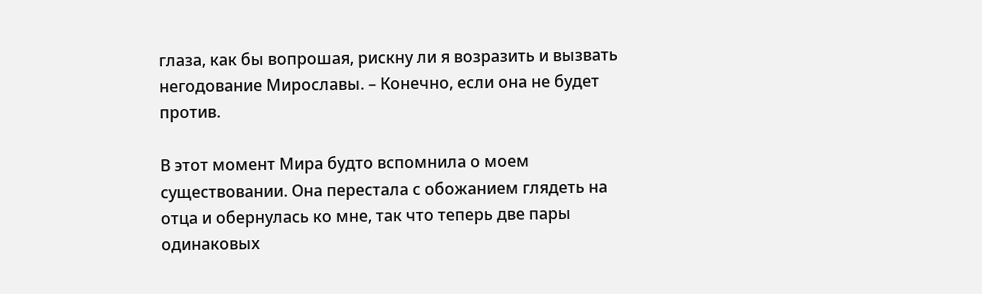глаза, как бы вопрошая, рискну ли я возразить и вызвать негодование Мирославы. – Конечно, если она не будет против.

В этот момент Мира будто вспомнила о моем существовании. Она перестала с обожанием глядеть на отца и обернулась ко мне, так что теперь две пары одинаковых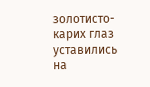золотисто-карих глаз уставились на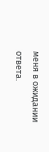меня в ожидании ответа.